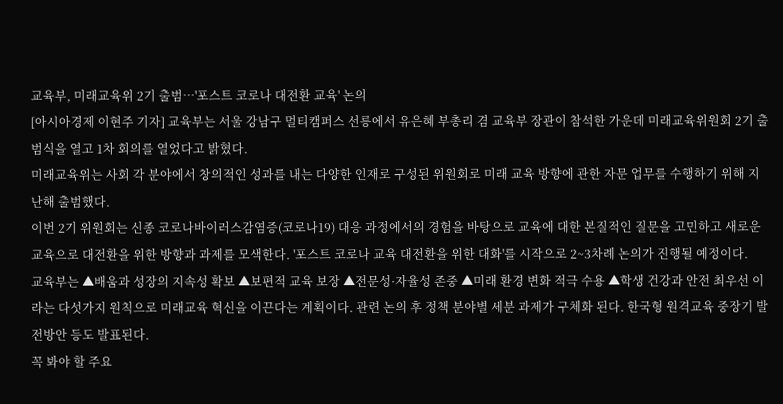교육부, 미래교육위 2기 출범…'포스트 코로나 대전환 교육' 논의
[아시아경제 이현주 기자] 교육부는 서울 강남구 멀티캠퍼스 선릉에서 유은혜 부총리 겸 교육부 장관이 참석한 가운데 미래교육위원회 2기 출범식을 열고 1차 회의를 열었다고 밝혔다.
미래교육위는 사회 각 분야에서 창의적인 성과를 내는 다양한 인재로 구성된 위원회로 미래 교육 방향에 관한 자문 업무를 수행하기 위해 지난해 출범했다.
이번 2기 위원회는 신종 코로나바이러스감염증(코로나19) 대응 과정에서의 경험을 바탕으로 교육에 대한 본질적인 질문을 고민하고 새로운 교육으로 대전환을 위한 방향과 과제를 모색한다. '포스트 코로나 교육 대전환을 위한 대화'를 시작으로 2~3차례 논의가 진행될 예정이다.
교육부는 ▲배움과 성장의 지속성 확보 ▲보편적 교육 보장 ▲전문성·자율성 존중 ▲미래 환경 변화 적극 수용 ▲학생 건강과 안전 최우선 이라는 다섯가지 원칙으로 미래교육 혁신을 이끈다는 계획이다. 관련 논의 후 정책 분야별 세분 과제가 구체화 된다. 한국형 원격교육 중장기 발전방안 등도 발표된다.
꼭 봐야 할 주요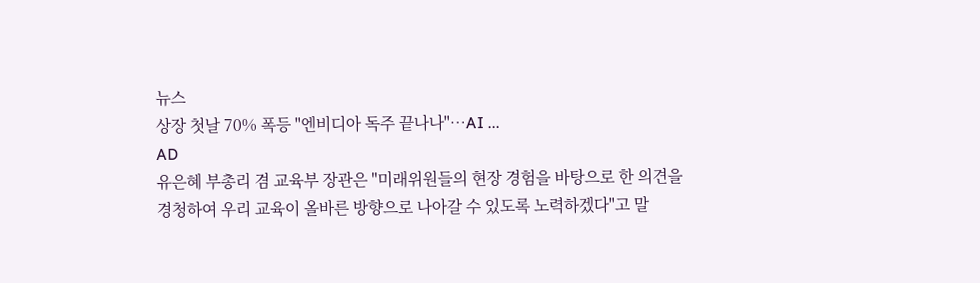뉴스
상장 첫날 70% 폭등 "엔비디아 독주 끝나나"…AI ...
AD
유은혜 부총리 겸 교육부 장관은 "미래위원들의 현장 경험을 바탕으로 한 의견을 경청하여 우리 교육이 올바른 방향으로 나아갈 수 있도록 노력하겠다"고 말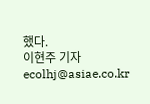했다.
이현주 기자 ecolhj@asiae.co.kr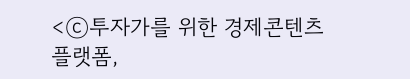<ⓒ투자가를 위한 경제콘텐츠 플랫폼,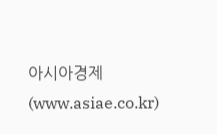아시아경제(www.asiae.co.kr)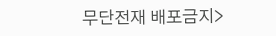무단전재 배포금지>